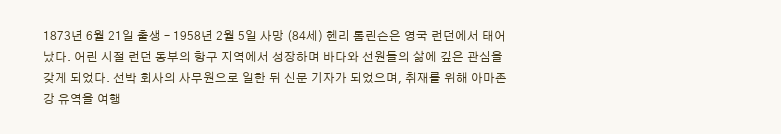1873년 6월 21일 출생 – 1958년 2월 5일 사망 (84세) 헨리 톰린슨은 영국 런던에서 태어났다. 어린 시절 런던 동부의 항구 지역에서 성장하며 바다와 선원들의 삶에 깊은 관심을 갖게 되었다. 선박 회사의 사무원으로 일한 뒤 신문 기자가 되었으며, 취재를 위해 아마존 강 유역을 여행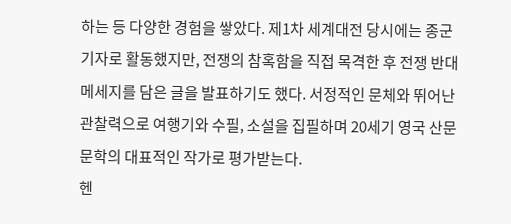하는 등 다양한 경험을 쌓았다. 제1차 세계대전 당시에는 종군기자로 활동했지만, 전쟁의 참혹함을 직접 목격한 후 전쟁 반대 메세지를 담은 글을 발표하기도 했다. 서정적인 문체와 뛰어난 관찰력으로 여행기와 수필, 소설을 집필하며 20세기 영국 산문 문학의 대표적인 작가로 평가받는다.
헨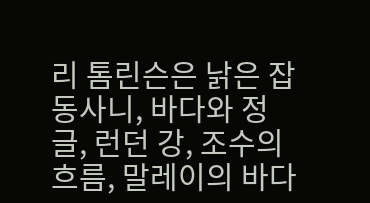리 톰린슨은 낡은 잡동사니, 바다와 정글, 런던 강, 조수의 흐름, 말레이의 바다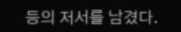등의 저서를 남겼다.